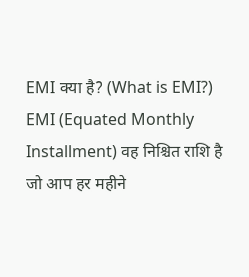EMI क्या है? (What is EMI?)
EMI (Equated Monthly Installment) वह निश्चित राशि है जो आप हर महीने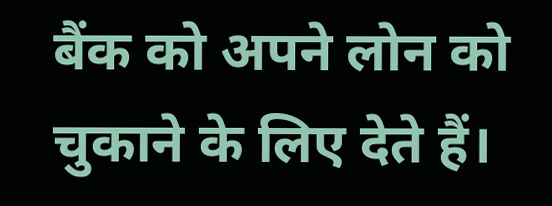बैंक को अपने लोन को चुकाने के लिए देते हैं।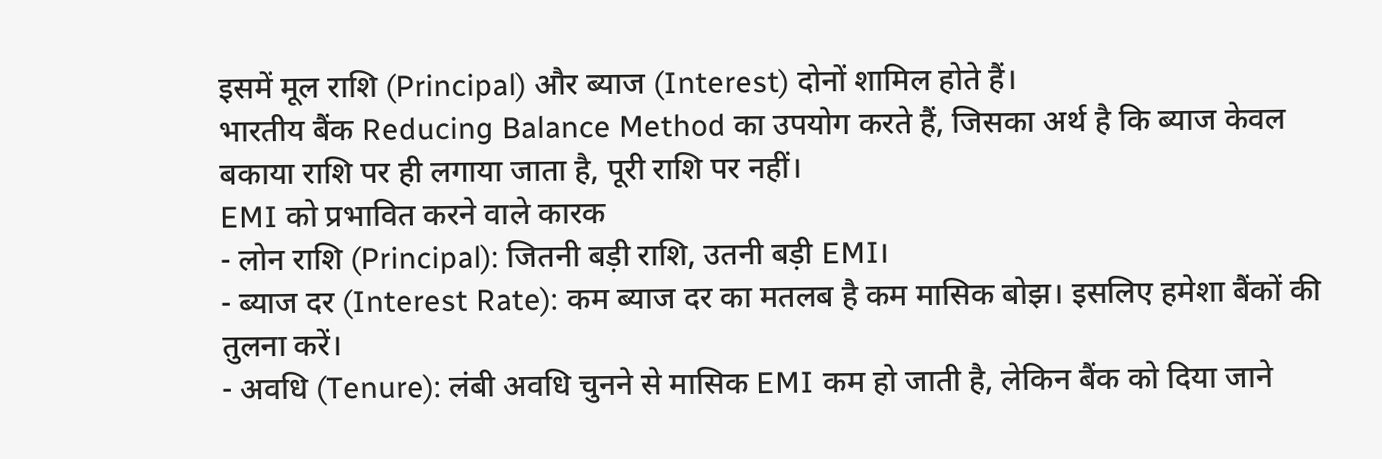इसमें मूल राशि (Principal) और ब्याज (Interest) दोनों शामिल होते हैं।
भारतीय बैंक Reducing Balance Method का उपयोग करते हैं, जिसका अर्थ है कि ब्याज केवल बकाया राशि पर ही लगाया जाता है, पूरी राशि पर नहीं।
EMI को प्रभावित करने वाले कारक
- लोन राशि (Principal): जितनी बड़ी राशि, उतनी बड़ी EMI।
- ब्याज दर (Interest Rate): कम ब्याज दर का मतलब है कम मासिक बोझ। इसलिए हमेशा बैंकों की तुलना करें।
- अवधि (Tenure): लंबी अवधि चुनने से मासिक EMI कम हो जाती है, लेकिन बैंक को दिया जाने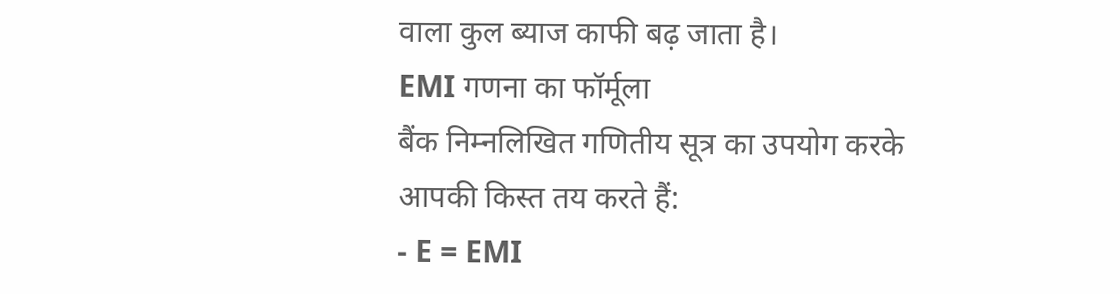वाला कुल ब्याज काफी बढ़ जाता है।
EMI गणना का फॉर्मूला
बैंक निम्नलिखित गणितीय सूत्र का उपयोग करके आपकी किस्त तय करते हैं:
- E = EMI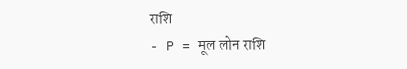राशि
- P = मूल लोन राशि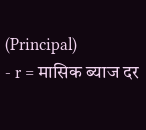(Principal)
- r = मासिक ब्याज दर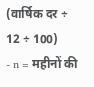(वार्षिक दर ÷ 12 ÷ 100)
- n = महीनों की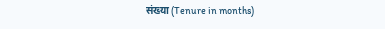संख्या (Tenure in months)